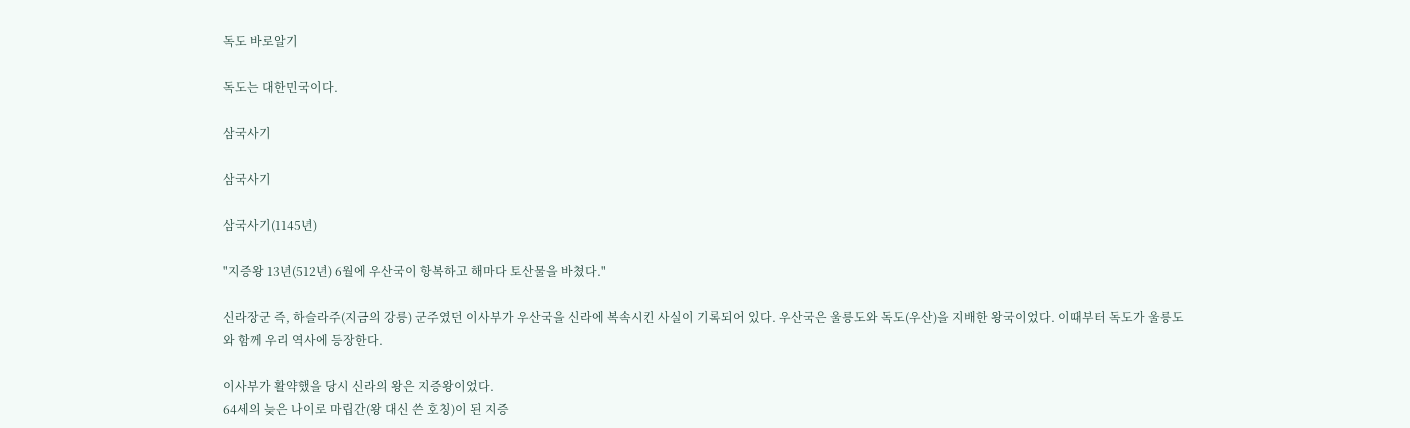독도 바로알기

독도는 대한민국이다.

삼국사기

삼국사기

삼국사기(1145년)

"지증왕 13년(512년) 6월에 우산국이 항복하고 해마다 토산물을 바쳤다."

신라장군 즉, 하슬라주(지금의 강릉) 군주였던 이사부가 우산국을 신라에 복속시킨 사실이 기록되어 있다. 우산국은 울릉도와 독도(우산)을 지배한 왕국이었다. 이때부터 독도가 울릉도와 함께 우리 역사에 등장한다.

이사부가 활약했을 당시 신라의 왕은 지증왕이었다.
64세의 늦은 나이로 마립간(왕 대신 쓴 호칭)이 된 지증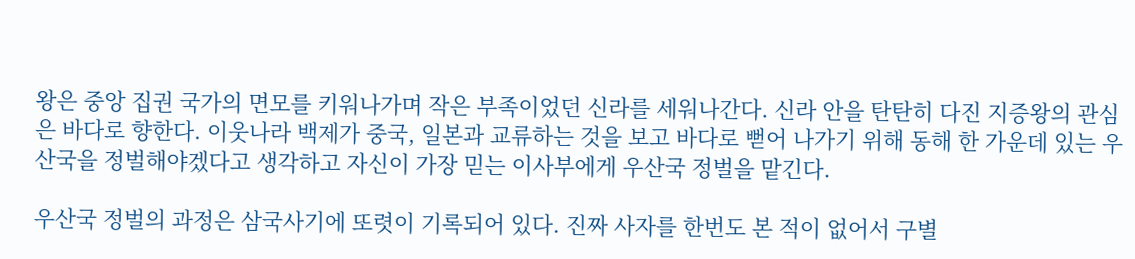왕은 중앙 집권 국가의 면모를 키워나가며 작은 부족이었던 신라를 세워나간다. 신라 안을 탄탄히 다진 지증왕의 관심은 바다로 향한다. 이웃나라 백제가 중국, 일본과 교류하는 것을 보고 바다로 뻗어 나가기 위해 동해 한 가운데 있는 우산국을 정벌해야겠다고 생각하고 자신이 가장 믿는 이사부에게 우산국 정벌을 맡긴다.

우산국 정벌의 과정은 삼국사기에 또렷이 기록되어 있다. 진짜 사자를 한번도 본 적이 없어서 구별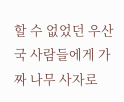할 수 없었던 우산국 사람들에게 가짜 나무 사자로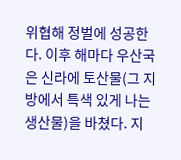위협해 정벌에 성공한다. 이후 해마다 우산국은 신라에 토산물(그 지방에서 특색 있게 나는 생산물)을 바쳤다. 지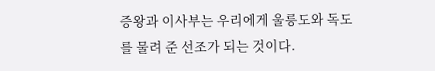증왕과 이사부는 우리에게 울릉도와 독도를 물려 준 선조가 되는 것이다.